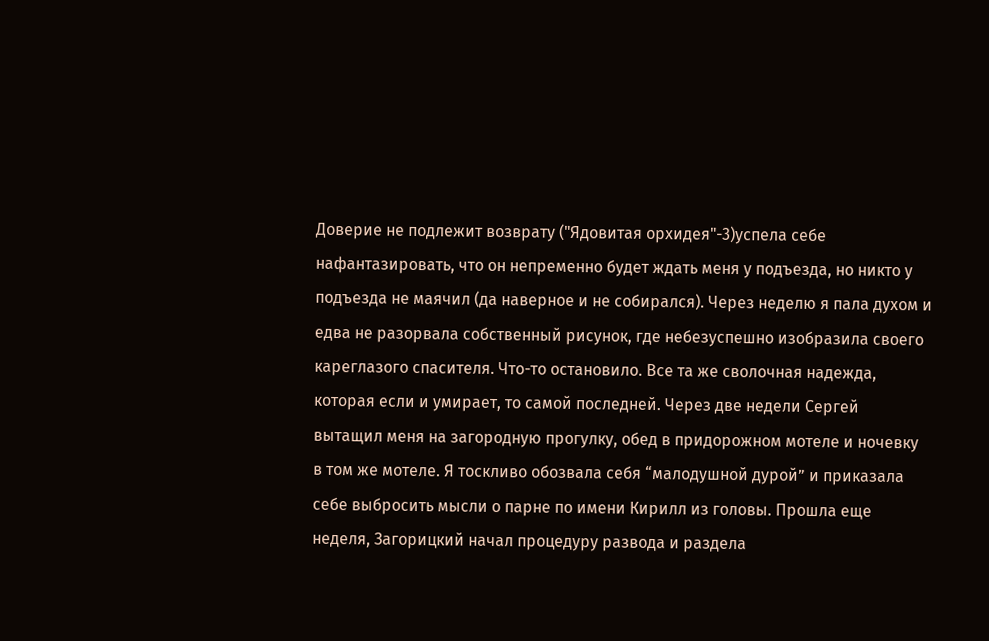Доверие не подлежит возврату ("Ядовитая орхидея"-3)успела себе нафантазировать, что он непременно будет ждать меня у подъезда, но никто у подъезда не маячил (да наверное и не собирался). Через неделю я пала духом и едва не разорвала собственный рисунок, где небезуспешно изобразила своего кареглазого спасителя. Что-то остановило. Все та же сволочная надежда, которая если и умирает, то самой последней. Через две недели Сергей вытащил меня на загородную прогулку, обед в придорожном мотеле и ночевку в том же мотеле. Я тоскливо обозвала себя “малодушной дурой” и приказала себе выбросить мысли о парне по имени Кирилл из головы. Прошла еще неделя, Загорицкий начал процедуру развода и раздела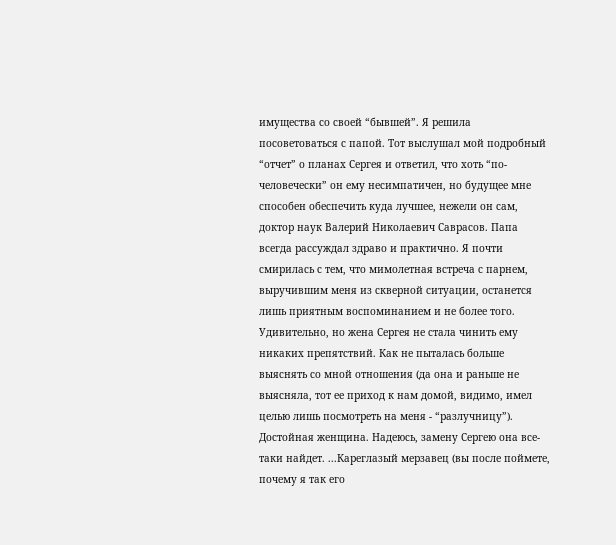имущества со своей “бывшей”. Я решила посоветоваться с папой. Тот выслушал мой подробный “отчет” о планах Сергея и ответил, что хоть “по-человечески” он ему несимпатичен, но будущее мне способен обеспечить куда лучшее, нежели он сам, доктор наук Валерий Николаевич Саврасов. Папа всегда рассуждал здраво и практично. Я почти смирилась с тем, что мимолетная встреча с парнем, выручившим меня из скверной ситуации, останется лишь приятным воспоминанием и не более того. Удивительно, но жена Сергея не стала чинить ему никаких препятствий. Как не пыталась больше выяснять со мной отношения (да она и раньше не выясняла, тот ее приход к нам домой, видимо, имел целью лишь посмотреть на меня - “разлучницу”). Достойная женщина. Надеюсь, замену Сергею она все-таки найдет. ...Кареглазый мерзавец (вы после поймете, почему я так его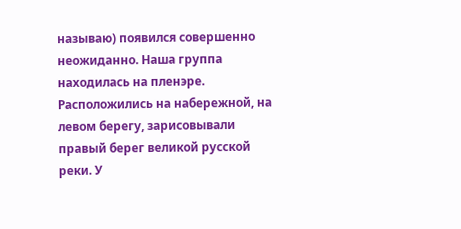называю) появился совершенно неожиданно. Наша группа находилась на пленэре. Расположились на набережной, на левом берегу, зарисовывали правый берег великой русской реки. У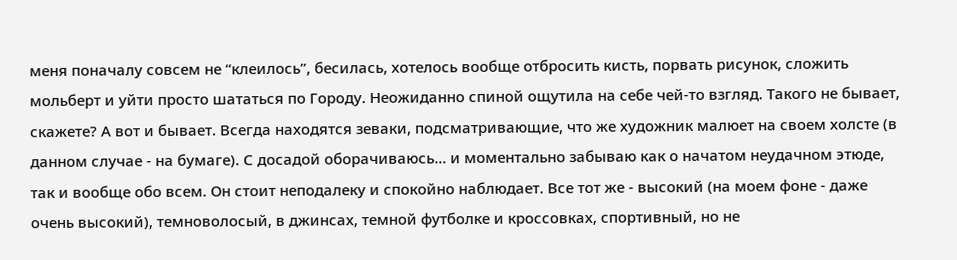меня поначалу совсем не “клеилось”, бесилась, хотелось вообще отбросить кисть, порвать рисунок, сложить мольберт и уйти просто шататься по Городу. Неожиданно спиной ощутила на себе чей-то взгляд. Такого не бывает, скажете? А вот и бывает. Всегда находятся зеваки, подсматривающие, что же художник малюет на своем холсте (в данном случае - на бумаге). С досадой оборачиваюсь... и моментально забываю как о начатом неудачном этюде, так и вообще обо всем. Он стоит неподалеку и спокойно наблюдает. Все тот же - высокий (на моем фоне - даже очень высокий), темноволосый, в джинсах, темной футболке и кроссовках, спортивный, но не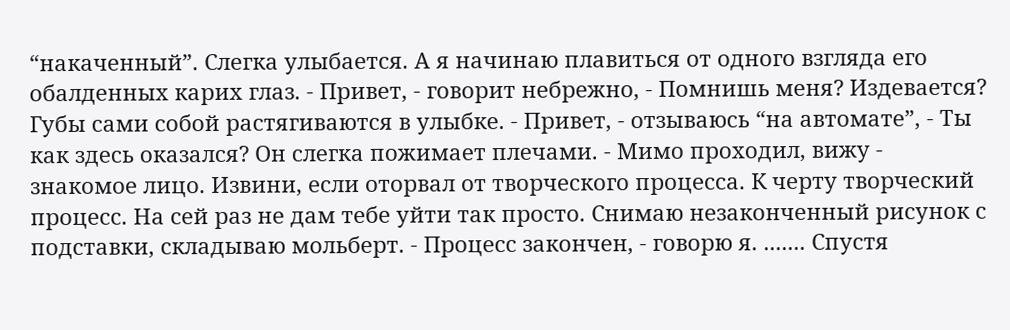“накаченный”. Слегка улыбается. А я начинаю плавиться от одного взгляда его обалденных карих глаз. - Привет, - говорит небрежно, - Помнишь меня? Издевается? Губы сами собой растягиваются в улыбке. - Привет, - отзываюсь “на автомате”, - Ты как здесь оказался? Он слегка пожимает плечами. - Мимо проходил, вижу - знакомое лицо. Извини, если оторвал от творческого процесса. К черту творческий процесс. На сей раз не дам тебе уйти так просто. Снимаю незаконченный рисунок с подставки, складываю мольберт. - Процесс закончен, - говорю я. ....... Спустя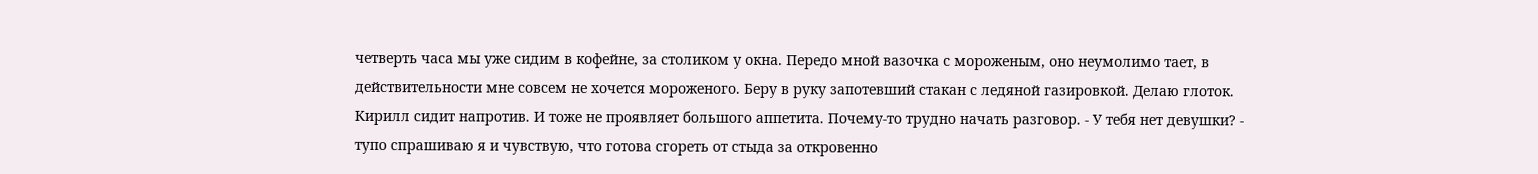четверть часа мы уже сидим в кофейне, за столиком у окна. Передо мной вазочка с мороженым, оно неумолимо тает, в действительности мне совсем не хочется мороженого. Беру в руку запотевший стакан с ледяной газировкой. Делаю глоток. Кирилл сидит напротив. И тоже не проявляет большого аппетита. Почему-то трудно начать разговор. - У тебя нет девушки? - тупо спрашиваю я и чувствую, что готова сгореть от стыда за откровенно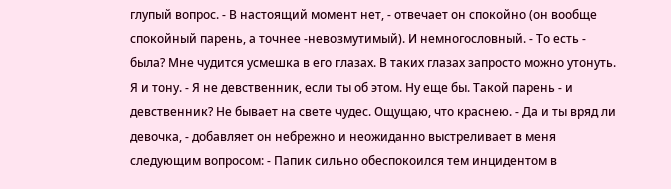глупый вопрос. - В настоящий момент нет, - отвечает он спокойно (он вообще спокойный парень, а точнее -невозмутимый). И немногословный. - То есть - была? Мне чудится усмешка в его глазах. В таких глазах запросто можно утонуть. Я и тону. - Я не девственник, если ты об этом. Ну еще бы. Такой парень - и девственник? Не бывает на свете чудес. Ощущаю, что краснею. - Да и ты вряд ли девочка, - добавляет он небрежно и неожиданно выстреливает в меня следующим вопросом: - Папик сильно обеспокоился тем инцидентом в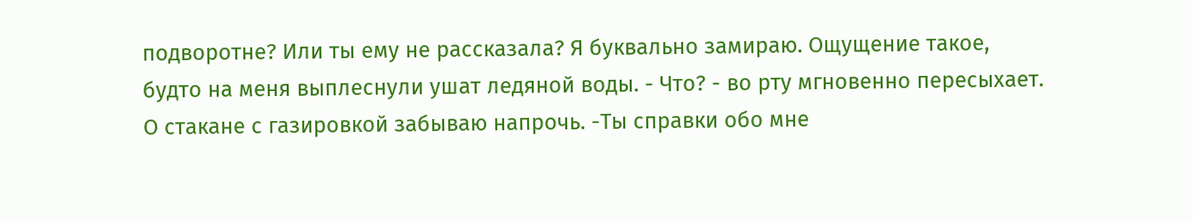подворотне? Или ты ему не рассказала? Я буквально замираю. Ощущение такое, будто на меня выплеснули ушат ледяной воды. - Что? - во рту мгновенно пересыхает. О стакане с газировкой забываю напрочь. -Ты справки обо мне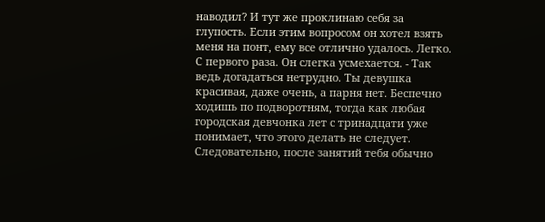наводил? И тут же проклинаю себя за глупость. Если этим вопросом он хотел взять меня на понт, ему все отлично удалось. Легко. С первого раза. Он слегка усмехается. - Так ведь догадаться нетрудно. Ты девушка красивая, даже очень, а парня нет. Беспечно ходишь по подворотням, тогда как любая городская девчонка лет с тринадцати уже понимает, что этого делать не следует. Следовательно, после занятий тебя обычно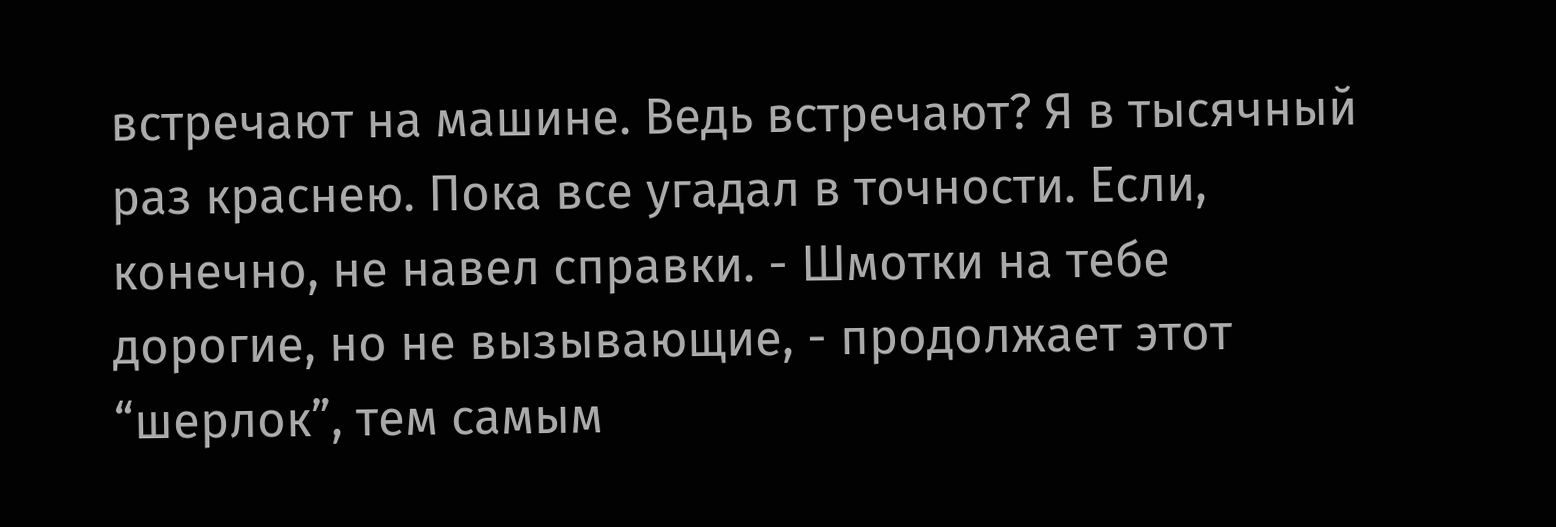встречают на машине. Ведь встречают? Я в тысячный раз краснею. Пока все угадал в точности. Если, конечно, не навел справки. - Шмотки на тебе дорогие, но не вызывающие, - продолжает этот “шерлок”, тем самым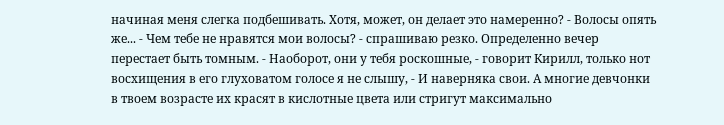начиная меня слегка подбешивать. Хотя, может, он делает это намеренно? - Волосы опять же... - Чем тебе не нравятся мои волосы? - спрашиваю резко. Определенно вечер перестает быть томным. - Наоборот, они у тебя роскошные, - говорит Кирилл, только нот восхищения в его глуховатом голосе я не слышу, - И наверняка свои. А многие девчонки в твоем возрасте их красят в кислотные цвета или стригут максимально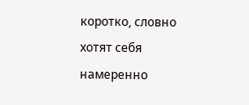коротко, словно хотят себя намеренно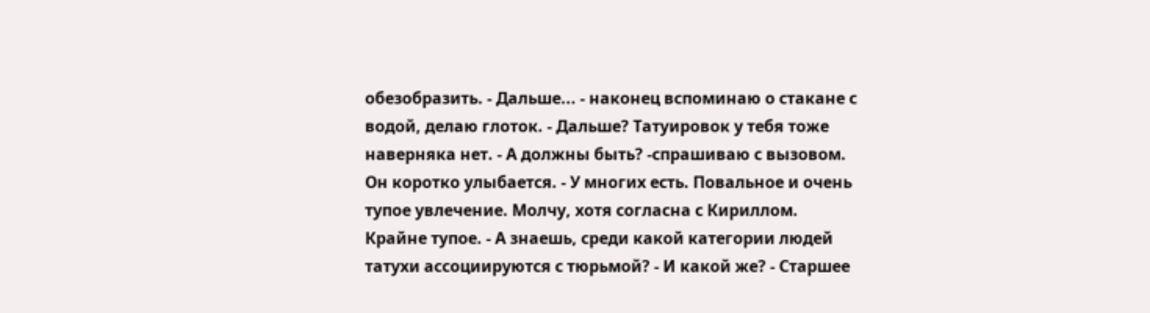обезобразить. - Дальше... - наконец вспоминаю о стакане с водой, делаю глоток. - Дальше? Татуировок у тебя тоже наверняка нет. - А должны быть? -спрашиваю с вызовом. Он коротко улыбается. - У многих есть. Повальное и очень тупое увлечение. Молчу, хотя согласна с Кириллом. Крайне тупое. - А знаешь, среди какой категории людей татухи ассоциируются с тюрьмой? - И какой же? - Старшее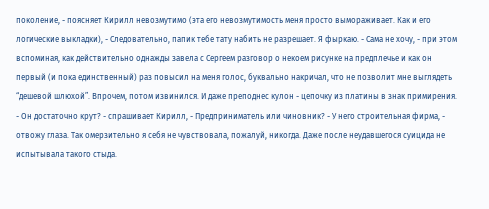поколение, - поясняет Кирилл невозмутимо (эта его невозмутимость меня просто вымораживает. Как и его логические выкладки), - Следовательно, папик тебе тату набить не разрешает. Я фыркаю. - Сама не хочу, - при этом вспоминая, как действительно однажды завела с Сергеем разговор о некоем рисунке на предплечье и как он первый (и пока единственный) раз повысил на меня голос, буквально накричал, что не позволит мне выглядеть “дешевой шлюхой”. Впрочем, потом извинился. И даже преподнес кулон - цепочку из платины в знак примирения. - Он достаточно крут? - спрашивает Кирилл, - Предприниматель или чиновник? - У него строительная фирма, - отвожу глаза. Так омерзительно я себя не чувствовала, пожалуй, никогда. Даже после неудавшегося суицида не испытывала такого стыда.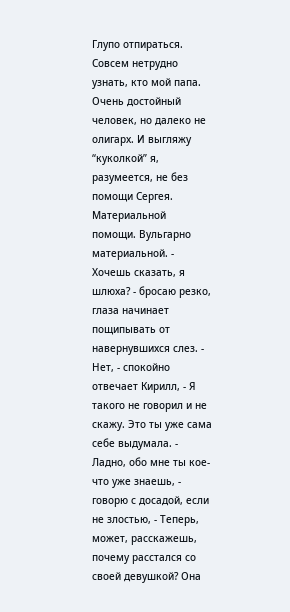Глупо отпираться. Совсем нетрудно узнать, кто мой папа. Очень достойный человек, но далеко не олигарх. И выгляжу “куколкой” я, разумеется, не без помощи Сергея. Материальной помощи. Вульгарно материальной. - Хочешь сказать, я шлюха? - бросаю резко, глаза начинает пощипывать от навернувшихся слез. - Нет, - спокойно отвечает Кирилл, - Я такого не говорил и не скажу. Это ты уже сама себе выдумала. - Ладно, обо мне ты кое-что уже знаешь, - говорю с досадой, если не злостью, - Теперь, может, расскажешь, почему расстался со своей девушкой? Она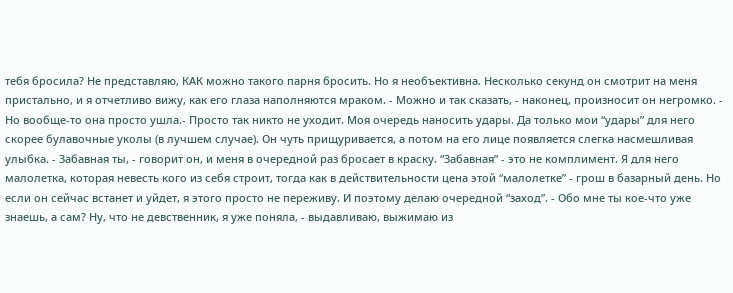тебя бросила? Не представляю, КАК можно такого парня бросить. Но я необъективна. Несколько секунд он смотрит на меня пристально, и я отчетливо вижу, как его глаза наполняются мраком. - Можно и так сказать, - наконец, произносит он негромко. - Но вообще-то она просто ушла.- Просто так никто не уходит. Моя очередь наносить удары. Да только мои “удары” для него скорее булавочные уколы (в лучшем случае). Он чуть прищуривается, а потом на его лице появляется слегка насмешливая улыбка. - Забавная ты, - говорит он, и меня в очередной раз бросает в краску. “Забавная” - это не комплимент. Я для него малолетка, которая невесть кого из себя строит, тогда как в действительности цена этой “малолетке” - грош в базарный день. Но если он сейчас встанет и уйдет, я этого просто не переживу. И поэтому делаю очередной “заход”. - Обо мне ты кое-что уже знаешь, а сам? Ну, что не девственник, я уже поняла, - выдавливаю, выжимаю из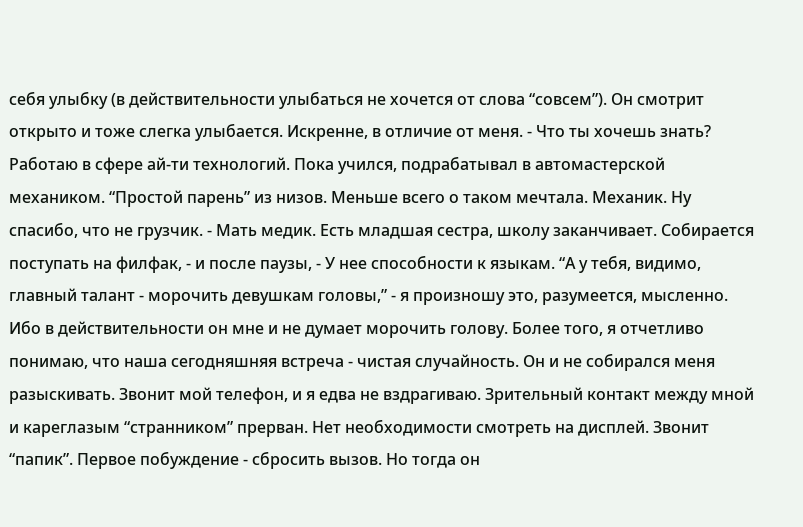себя улыбку (в действительности улыбаться не хочется от слова “совсем”). Он смотрит открыто и тоже слегка улыбается. Искренне, в отличие от меня. - Что ты хочешь знать? Работаю в сфере ай-ти технологий. Пока учился, подрабатывал в автомастерской механиком. “Простой парень” из низов. Меньше всего о таком мечтала. Механик. Ну спасибо, что не грузчик. - Мать медик. Есть младшая сестра, школу заканчивает. Собирается поступать на филфак, - и после паузы, - У нее способности к языкам. “А у тебя, видимо, главный талант - морочить девушкам головы,” - я произношу это, разумеется, мысленно. Ибо в действительности он мне и не думает морочить голову. Более того, я отчетливо понимаю, что наша сегодняшняя встреча - чистая случайность. Он и не собирался меня разыскивать. Звонит мой телефон, и я едва не вздрагиваю. Зрительный контакт между мной и кареглазым “странником” прерван. Нет необходимости смотреть на дисплей. Звонит “папик”. Первое побуждение - сбросить вызов. Но тогда он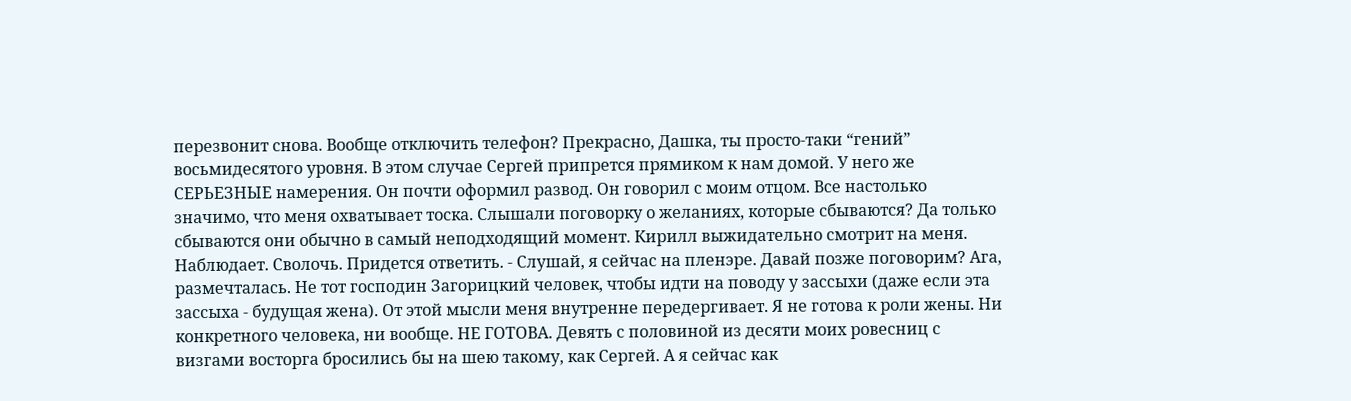перезвонит снова. Вообще отключить телефон? Прекрасно, Дашка, ты просто-таки “гений” восьмидесятого уровня. В этом случае Сергей припрется прямиком к нам домой. У него же СЕРЬЕЗНЫЕ намерения. Он почти оформил развод. Он говорил с моим отцом. Все настолько значимо, что меня охватывает тоска. Слышали поговорку о желаниях, которые сбываются? Да только сбываются они обычно в самый неподходящий момент. Кирилл выжидательно смотрит на меня. Наблюдает. Сволочь. Придется ответить. - Слушай, я сейчас на пленэре. Давай позже поговорим? Ага, размечталась. Не тот господин Загорицкий человек, чтобы идти на поводу у зассыхи (даже если эта зассыха - будущая жена). От этой мысли меня внутренне передергивает. Я не готова к роли жены. Ни конкретного человека, ни вообще. НЕ ГОТОВА. Девять с половиной из десяти моих ровесниц с визгами восторга бросились бы на шею такому, как Сергей. А я сейчас как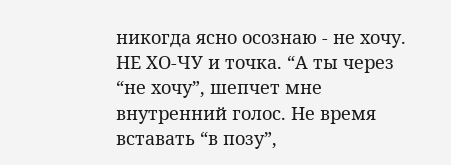никогда ясно осознаю - не хочу. НЕ ХО-ЧУ и точка. “А ты через “не хочу”, шепчет мне внутренний голос. Не время вставать “в позу”,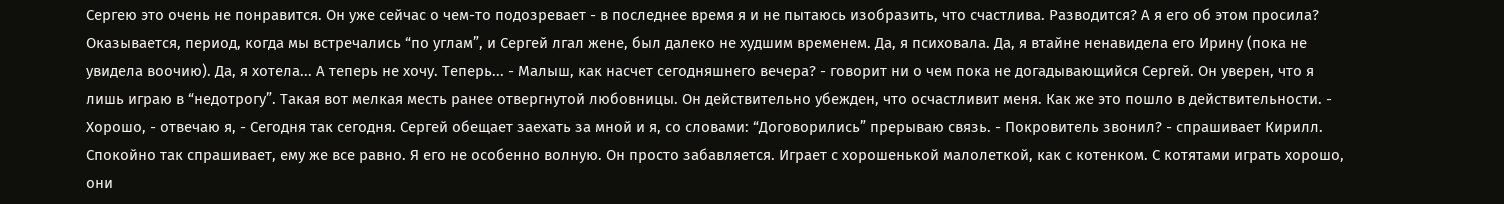Сергею это очень не понравится. Он уже сейчас о чем-то подозревает - в последнее время я и не пытаюсь изобразить, что счастлива. Разводится? А я его об этом просила? Оказывается, период, когда мы встречались “по углам”, и Сергей лгал жене, был далеко не худшим временем. Да, я психовала. Да, я втайне ненавидела его Ирину (пока не увидела воочию). Да, я хотела... А теперь не хочу. Теперь... - Малыш, как насчет сегодняшнего вечера? - говорит ни о чем пока не догадывающийся Сергей. Он уверен, что я лишь играю в “недотрогу”. Такая вот мелкая месть ранее отвергнутой любовницы. Он действительно убежден, что осчастливит меня. Как же это пошло в действительности. - Хорошо, - отвечаю я, - Сегодня так сегодня. Сергей обещает заехать за мной и я, со словами: “Договорились” прерываю связь. - Покровитель звонил? - спрашивает Кирилл. Спокойно так спрашивает, ему же все равно. Я его не особенно волную. Он просто забавляется. Играет с хорошенькой малолеткой, как с котенком. С котятами играть хорошо, они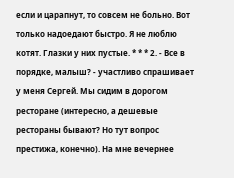если и царапнут, то совсем не больно. Вот только надоедают быстро. Я не люблю котят. Глазки у них пустые. * * * 2. - Все в порядке, малыш? - участливо спрашивает у меня Сергей. Мы сидим в дорогом ресторане (интересно, а дешевые рестораны бывают? Но тут вопрос престижа, конечно). На мне вечернее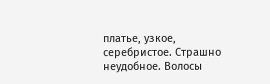платье, узкое, серебристое. Страшно неудобное. Волосы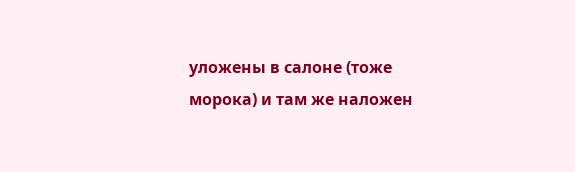уложены в салоне (тоже морока) и там же наложен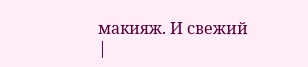макияж. И свежий
|